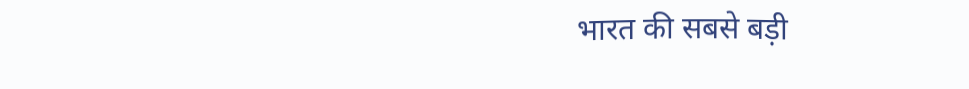भारत की सबसे बड़ी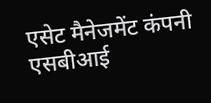एसेट मैनेजमेंट कंपनी एसबीआई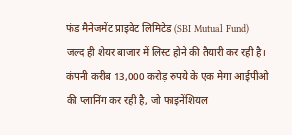फंड मैनेजमेंट प्राइवेट लिमिटेड (SBI Mutual Fund) जल्द ही शेयर बाजार में लिस्ट होने की तैयारी कर रही है। कंपनी करीब 13,000 करोड़ रुपये के एक मेगा आईपीओ की प्लानिंग कर रही है, जो फाइनेंशियल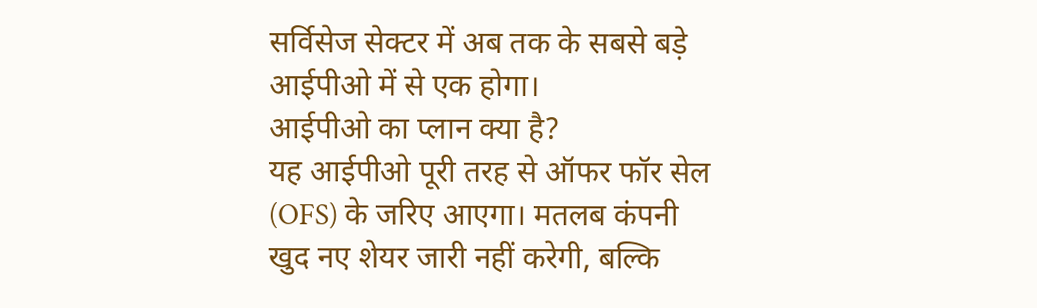सर्विसेज सेक्टर में अब तक के सबसे बड़े आईपीओ में से एक होगा।
आईपीओ का प्लान क्या है?
यह आईपीओ पूरी तरह से ऑफर फॉर सेल (OFS) के जरिए आएगा। मतलब कंपनी खुद नए शेयर जारी नहीं करेगी, बल्कि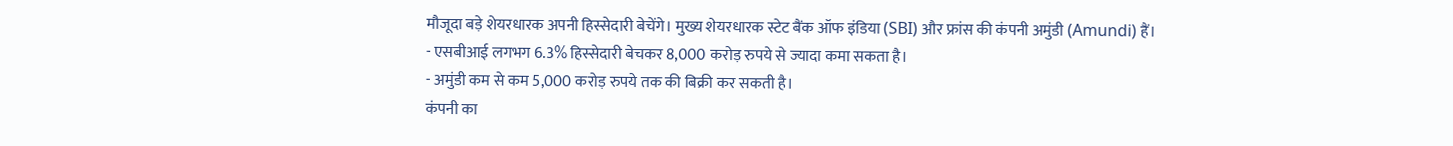मौजूदा बड़े शेयरधारक अपनी हिस्सेदारी बेचेंगे। मुख्य शेयरधारक स्टेट बैंक ऑफ इंडिया (SBI) और फ्रांस की कंपनी अमुंडी (Amundi) हैं।
- एसबीआई लगभग 6.3% हिस्सेदारी बेचकर 8,000 करोड़ रुपये से ज्यादा कमा सकता है।
- अमुंडी कम से कम 5,000 करोड़ रुपये तक की बिक्री कर सकती है।
कंपनी का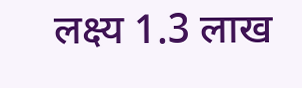लक्ष्य 1.3 लाख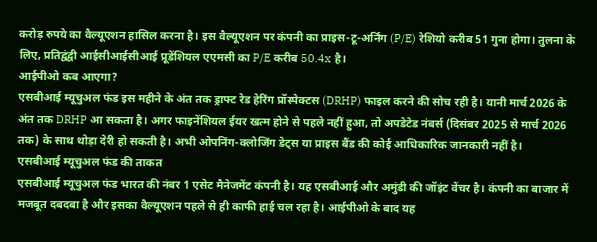करोड़ रुपये का वैल्यूएशन हासिल करना है। इस वैल्यूएशन पर कंपनी का प्राइस-टू-अर्निंग (P/E) रेशियो करीब 51 गुना होगा। तुलना के लिए, प्रतिद्वंद्वी आईसीआईसीआई प्रूडेंशियल एएमसी का P/E करीब 50.4x है।
आईपीओ कब आएगा?
एसबीआई म्यूचुअल फंड इस महीने के अंत तक ड्राफ्ट रेड हेरिंग प्रॉस्पेक्टस (DRHP) फाइल करने की सोच रही है। यानी मार्च 2026 के अंत तक DRHP आ सकता है। अगर फाइनेंशियल ईयर खत्म होने से पहले नहीं हुआ, तो अपडेटेड नंबर्स (दिसंबर 2025 से मार्च 2026 तक) के साथ थोड़ा देरी हो सकती है। अभी ओपनिंग-क्लोजिंग डेट्स या प्राइस बैंड की कोई आधिकारिक जानकारी नहीं है।
एसबीआई म्यूचुअल फंड की ताकत
एसबीआई म्यूचुअल फंड भारत की नंबर 1 एसेट मैनेजमेंट कंपनी है। यह एसबीआई और अमुंडी की जॉइंट वेंचर है। कंपनी का बाजार में मजबूत दबदबा है और इसका वैल्यूएशन पहले से ही काफी हाई चल रहा है। आईपीओ के बाद यह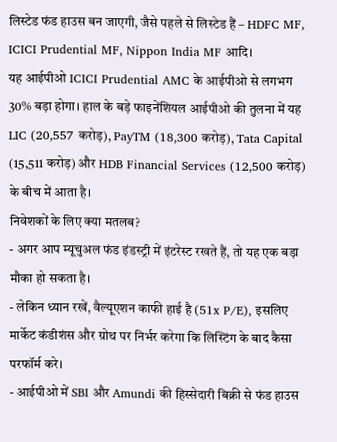लिस्टेड फंड हाउस बन जाएगी, जैसे पहले से लिस्टेड हैं – HDFC MF, ICICI Prudential MF, Nippon India MF आदि।
यह आईपीओ ICICI Prudential AMC के आईपीओ से लगभग 30% बड़ा होगा। हाल के बड़े फाइनेंशियल आईपीओ की तुलना में यह LIC (20,557 करोड़), PayTM (18,300 करोड़), Tata Capital (15,511 करोड़) और HDB Financial Services (12,500 करोड़) के बीच में आता है।
निवेशकों के लिए क्या मतलब?
- अगर आप म्यूचुअल फंड इंडस्ट्री में इंटरेस्ट रखते हैं, तो यह एक बड़ा मौका हो सकता है।
- लेकिन ध्यान रखें, वैल्यूएशन काफी हाई है (51x P/E), इसलिए मार्केट कंडीशंस और ग्रोथ पर निर्भर करेगा कि लिस्टिंग के बाद कैसा परफॉर्म करे।
- आईपीओ में SBI और Amundi की हिस्सेदारी बिक्री से फंड हाउस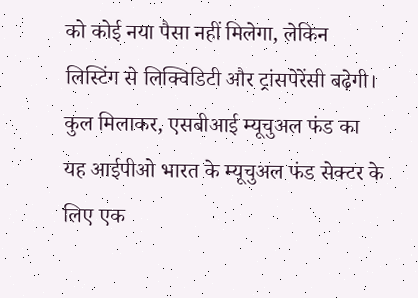को कोई नया पैसा नहीं मिलेगा, लेकिन लिस्टिंग से लिक्विडिटी और ट्रांसपेरेंसी बढ़ेगी।
कुल मिलाकर, एसबीआई म्यूचुअल फंड का यह आईपीओ भारत के म्यूचुअल फंड सेक्टर के लिए एक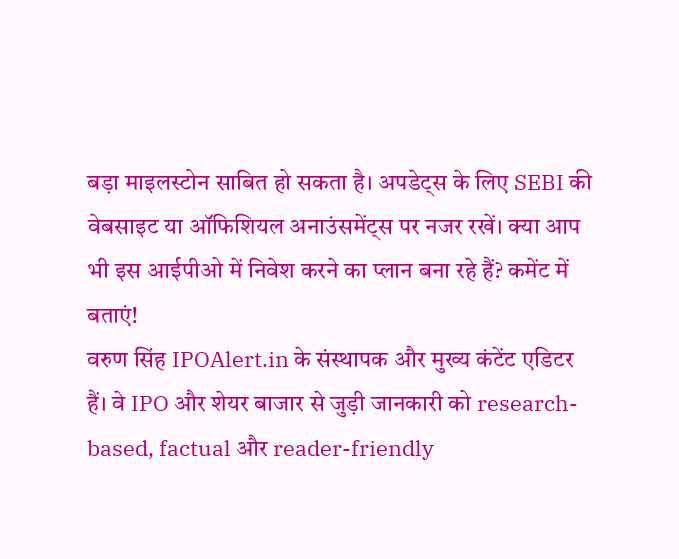बड़ा माइलस्टोन साबित हो सकता है। अपडेट्स के लिए SEBI की वेबसाइट या ऑफिशियल अनाउंसमेंट्स पर नजर रखें। क्या आप भी इस आईपीओ में निवेश करने का प्लान बना रहे हैं? कमेंट में बताएं!
वरुण सिंह IPOAlert.in के संस्थापक और मुख्य कंटेंट एडिटर हैं। वे IPO और शेयर बाजार से जुड़ी जानकारी को research-based, factual और reader-friendly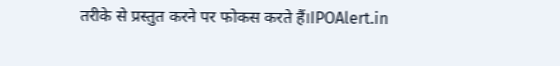तरीके से प्रस्तुत करने पर फोकस करते हैं।IPOAlert.in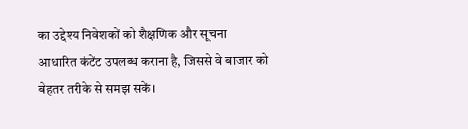का उद्देश्य निवेशकों को शैक्षणिक और सूचना आधारित कंटेंट उपलब्ध कराना है, जिससे वे बाजार को बेहतर तरीके से समझ सकें।